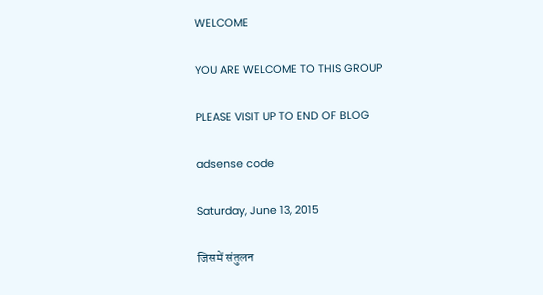WELCOME

YOU ARE WELCOME TO THIS GROUP

PLEASE VISIT UP TO END OF BLOG

adsense code

Saturday, June 13, 2015

जिसमें संतुलन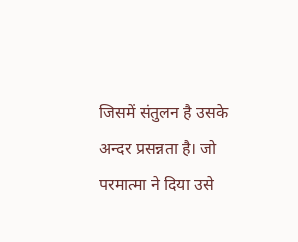जिसमें संतुलन है उसके अन्दर प्रसन्नता है। जो परमात्मा ने दिया उसे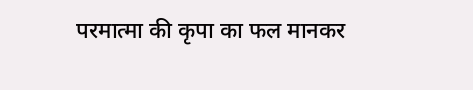परमात्मा की कृपा का फल मानकर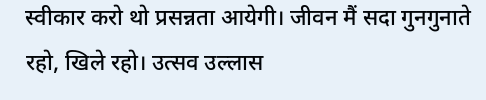स्वीकार करो थो प्रसन्नता आयेगी। जीवन मैं सदा गुनगुनाते रहो, खिले रहो। उत्सव उल्लास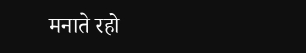मनाते रहो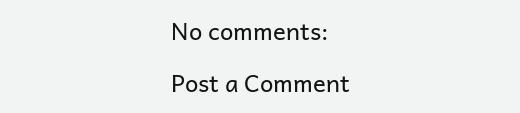No comments:

Post a Comment